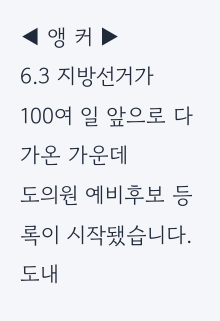◀ 앵 커 ▶
6.3 지방선거가
100여 일 앞으로 다가온 가운데
도의원 예비후보 등록이 시작됐습니다.
도내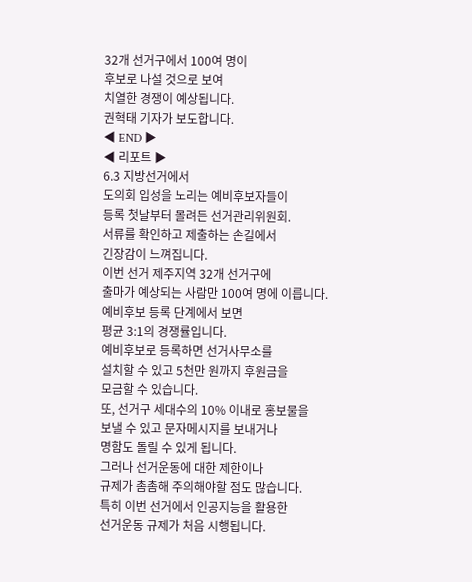32개 선거구에서 100여 명이
후보로 나설 것으로 보여
치열한 경쟁이 예상됩니다.
권혁태 기자가 보도합니다.
◀ END ▶
◀ 리포트 ▶
6.3 지방선거에서
도의회 입성을 노리는 예비후보자들이
등록 첫날부터 몰려든 선거관리위원회.
서류를 확인하고 제출하는 손길에서
긴장감이 느껴집니다.
이번 선거 제주지역 32개 선거구에
출마가 예상되는 사람만 100여 명에 이릅니다.
예비후보 등록 단계에서 보면
평균 3:1의 경쟁률입니다.
예비후보로 등록하면 선거사무소를
설치할 수 있고 5천만 원까지 후원금을
모금할 수 있습니다.
또, 선거구 세대수의 10% 이내로 홍보물을
보낼 수 있고 문자메시지를 보내거나
명함도 돌릴 수 있게 됩니다.
그러나 선거운동에 대한 제한이나
규제가 촘촘해 주의해야할 점도 많습니다.
특히 이번 선거에서 인공지능을 활용한
선거운동 규제가 처음 시행됩니다.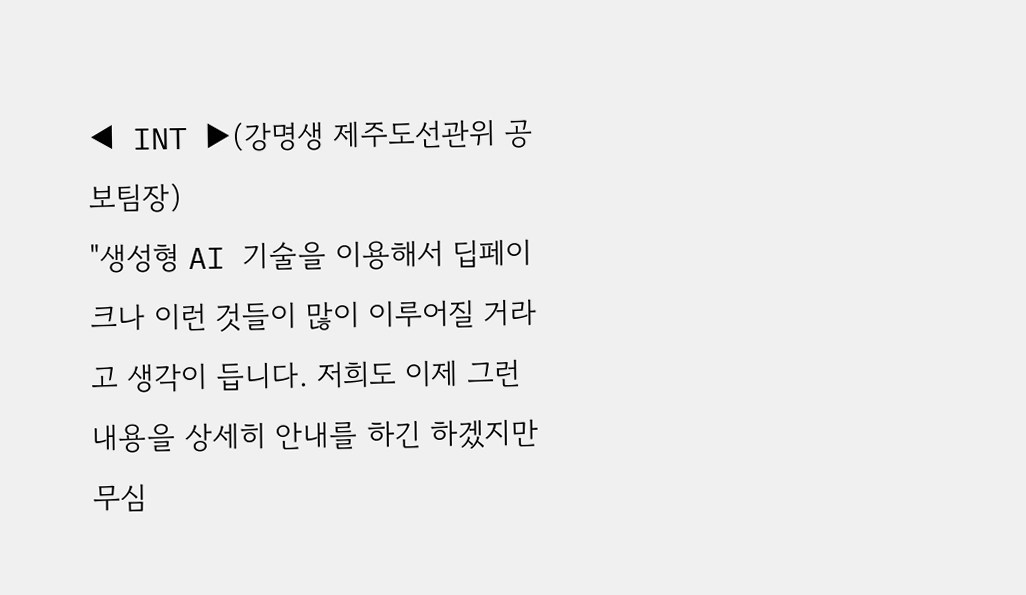◀ INT ▶(강명생 제주도선관위 공보팀장)
"생성형 AI 기술을 이용해서 딥페이크나 이런 것들이 많이 이루어질 거라고 생각이 듭니다. 저희도 이제 그런 내용을 상세히 안내를 하긴 하겠지만 무심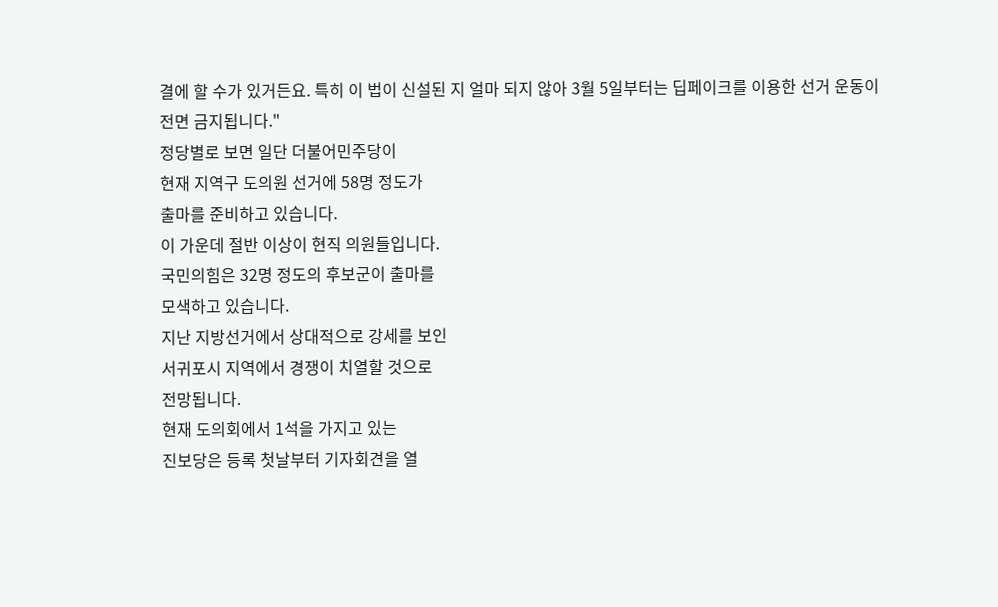결에 할 수가 있거든요. 특히 이 법이 신설된 지 얼마 되지 않아 3월 5일부터는 딥페이크를 이용한 선거 운동이 전면 금지됩니다."
정당별로 보면 일단 더불어민주당이
현재 지역구 도의원 선거에 58명 정도가
출마를 준비하고 있습니다.
이 가운데 절반 이상이 현직 의원들입니다.
국민의힘은 32명 정도의 후보군이 출마를
모색하고 있습니다.
지난 지방선거에서 상대적으로 강세를 보인
서귀포시 지역에서 경쟁이 치열할 것으로
전망됩니다.
현재 도의회에서 1석을 가지고 있는
진보당은 등록 첫날부터 기자회견을 열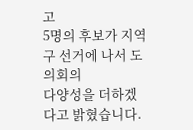고
5명의 후보가 지역구 선거에 나서 도의회의
다양성을 더하겠다고 밝혔습니다.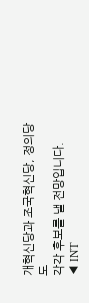개혁신당과 조국혁신당, 정의당도
각각 후보를 낼 전망입니다.
◀ INT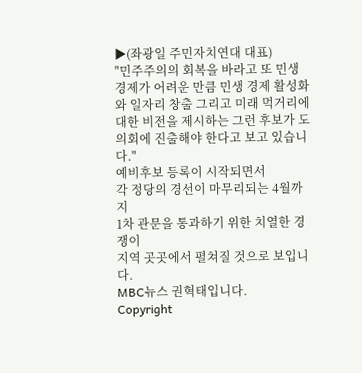▶(좌광일 주민자치연대 대표)
"민주주의의 회복을 바라고 또 민생 경제가 어려운 만큼 민생 경제 활성화와 일자리 창출 그리고 미래 먹거리에 대한 비전을 제시하는 그런 후보가 도의회에 진출해야 한다고 보고 있습니다."
예비후보 등록이 시작되면서
각 정당의 경선이 마무리되는 4월까지
1차 관문을 통과하기 위한 치열한 경쟁이
지역 곳곳에서 펼쳐질 것으로 보입니다.
MBC뉴스 권혁태입니다.
Copyright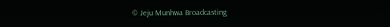© Jeju Munhwa Broadcasting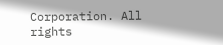Corporation. All rights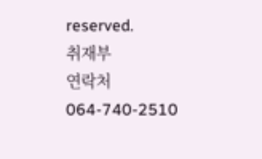reserved.
취재부
연락처 064-740-2510